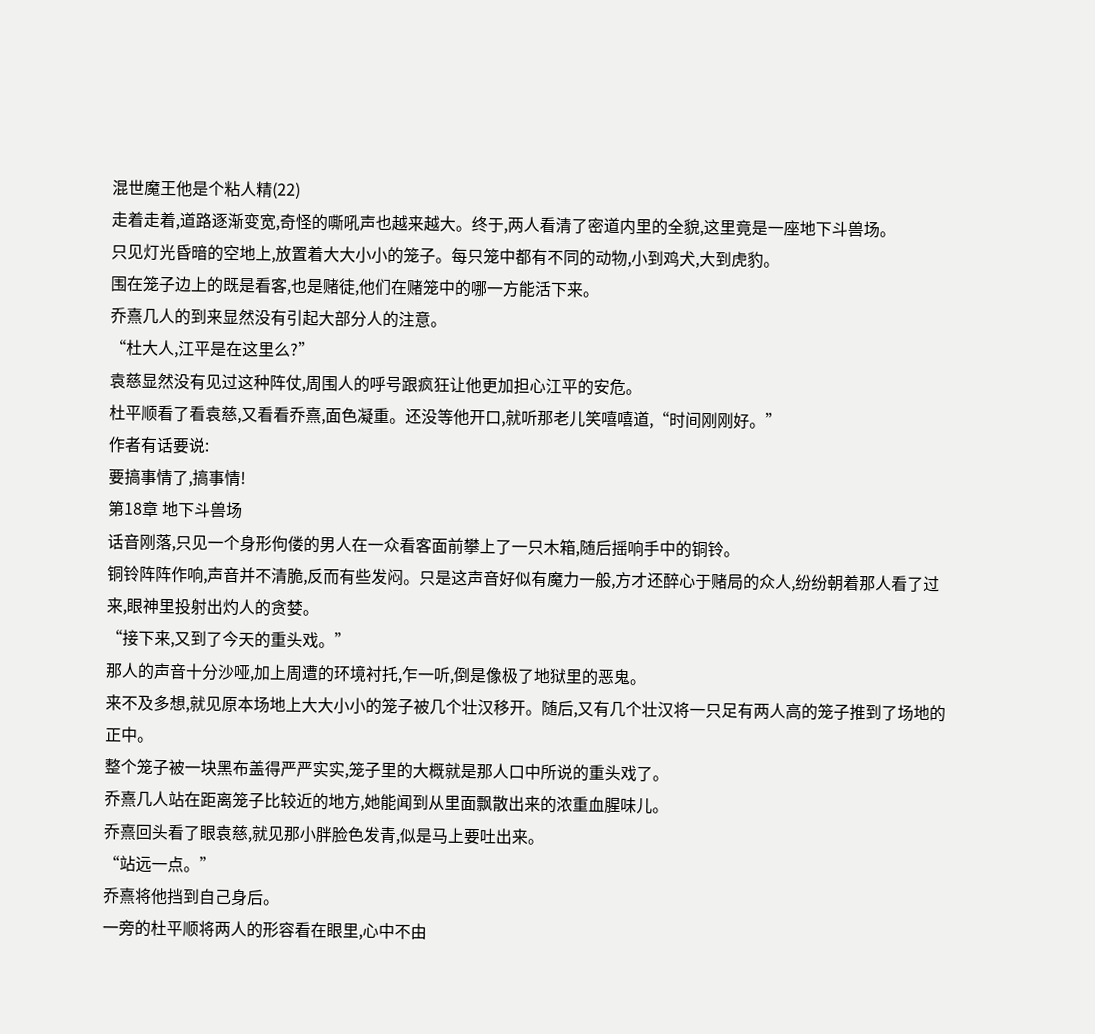混世魔王他是个粘人精(22)
走着走着,道路逐渐变宽,奇怪的嘶吼声也越来越大。终于,两人看清了密道内里的全貌,这里竟是一座地下斗兽场。
只见灯光昏暗的空地上,放置着大大小小的笼子。每只笼中都有不同的动物,小到鸡犬,大到虎豹。
围在笼子边上的既是看客,也是赌徒,他们在赌笼中的哪一方能活下来。
乔熹几人的到来显然没有引起大部分人的注意。
“杜大人,江平是在这里么?”
袁慈显然没有见过这种阵仗,周围人的呼号跟疯狂让他更加担心江平的安危。
杜平顺看了看袁慈,又看看乔熹,面色凝重。还没等他开口,就听那老儿笑嘻嘻道,“时间刚刚好。”
作者有话要说:
要搞事情了,搞事情!
第18章 地下斗兽场
话音刚落,只见一个身形佝偻的男人在一众看客面前攀上了一只木箱,随后摇响手中的铜铃。
铜铃阵阵作响,声音并不清脆,反而有些发闷。只是这声音好似有魔力一般,方才还醉心于赌局的众人,纷纷朝着那人看了过来,眼神里投射出灼人的贪婪。
“接下来,又到了今天的重头戏。”
那人的声音十分沙哑,加上周遭的环境衬托,乍一听,倒是像极了地狱里的恶鬼。
来不及多想,就见原本场地上大大小小的笼子被几个壮汉移开。随后,又有几个壮汉将一只足有两人高的笼子推到了场地的正中。
整个笼子被一块黑布盖得严严实实,笼子里的大概就是那人口中所说的重头戏了。
乔熹几人站在距离笼子比较近的地方,她能闻到从里面飘散出来的浓重血腥味儿。
乔熹回头看了眼袁慈,就见那小胖脸色发青,似是马上要吐出来。
“站远一点。”
乔熹将他挡到自己身后。
一旁的杜平顺将两人的形容看在眼里,心中不由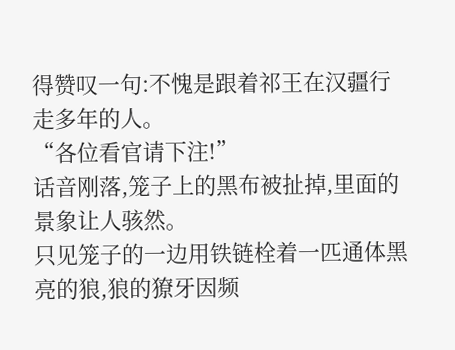得赞叹一句:不愧是跟着祁王在汉疆行走多年的人。
“各位看官请下注!”
话音刚落,笼子上的黑布被扯掉,里面的景象让人骇然。
只见笼子的一边用铁链栓着一匹通体黑亮的狼,狼的獠牙因频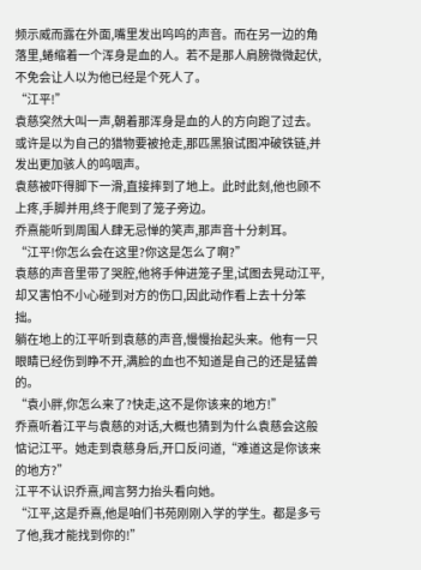频示威而露在外面,嘴里发出呜呜的声音。而在另一边的角落里,蜷缩着一个浑身是血的人。若不是那人肩膀微微起伏,不免会让人以为他已经是个死人了。
“江平!”
袁慈突然大叫一声,朝着那浑身是血的人的方向跑了过去。
或许是以为自己的猎物要被抢走,那匹黑狼试图冲破铁链,并发出更加骇人的呜咽声。
袁慈被吓得脚下一滑,直接摔到了地上。此时此刻,他也顾不上疼,手脚并用,终于爬到了笼子旁边。
乔熹能听到周围人肆无忌惮的笑声,那声音十分刺耳。
“江平!你怎么会在这里?你这是怎么了啊?”
袁慈的声音里带了哭腔,他将手伸进笼子里,试图去晃动江平,却又害怕不小心碰到对方的伤口,因此动作看上去十分笨拙。
躺在地上的江平听到袁慈的声音,慢慢抬起头来。他有一只眼睛已经伤到睁不开,满脸的血也不知道是自己的还是猛兽的。
“袁小胖,你怎么来了?快走,这不是你该来的地方!”
乔熹听着江平与袁慈的对话,大概也猜到为什么袁慈会这般惦记江平。她走到袁慈身后,开口反问道,“难道这是你该来的地方?”
江平不认识乔熹,闻言努力抬头看向她。
“江平,这是乔熹,他是咱们书苑刚刚入学的学生。都是多亏了他,我才能找到你的!”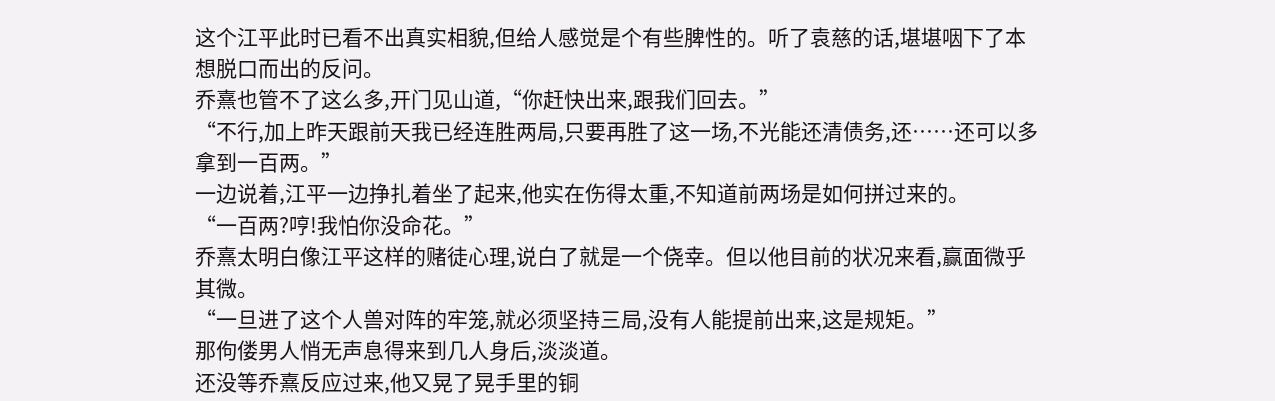这个江平此时已看不出真实相貌,但给人感觉是个有些脾性的。听了袁慈的话,堪堪咽下了本想脱口而出的反问。
乔熹也管不了这么多,开门见山道,“你赶快出来,跟我们回去。”
“不行,加上昨天跟前天我已经连胜两局,只要再胜了这一场,不光能还清债务,还……还可以多拿到一百两。”
一边说着,江平一边挣扎着坐了起来,他实在伤得太重,不知道前两场是如何拼过来的。
“一百两?哼!我怕你没命花。”
乔熹太明白像江平这样的赌徒心理,说白了就是一个侥幸。但以他目前的状况来看,赢面微乎其微。
“一旦进了这个人兽对阵的牢笼,就必须坚持三局,没有人能提前出来,这是规矩。”
那佝偻男人悄无声息得来到几人身后,淡淡道。
还没等乔熹反应过来,他又晃了晃手里的铜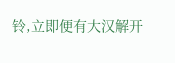铃,立即便有大汉解开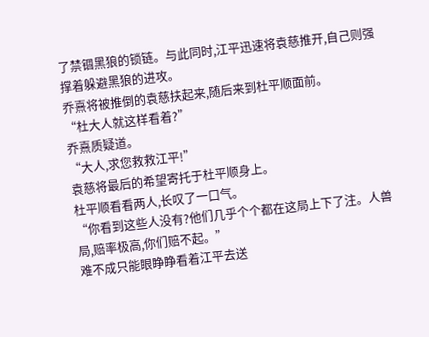了禁锢黑狼的锁链。与此同时,江平迅速将袁慈推开,自己则强撑着躲避黑狼的进攻。
乔熹将被推倒的袁慈扶起来,随后来到杜平顺面前。
“杜大人就这样看着?”
乔熹质疑道。
“大人,求您救救江平!”
袁慈将最后的希望寄托于杜平顺身上。
杜平顺看看两人,长叹了一口气。
“你看到这些人没有?他们几乎个个都在这局上下了注。人兽局,赔率极高,你们赔不起。”
难不成只能眼睁睁看着江平去送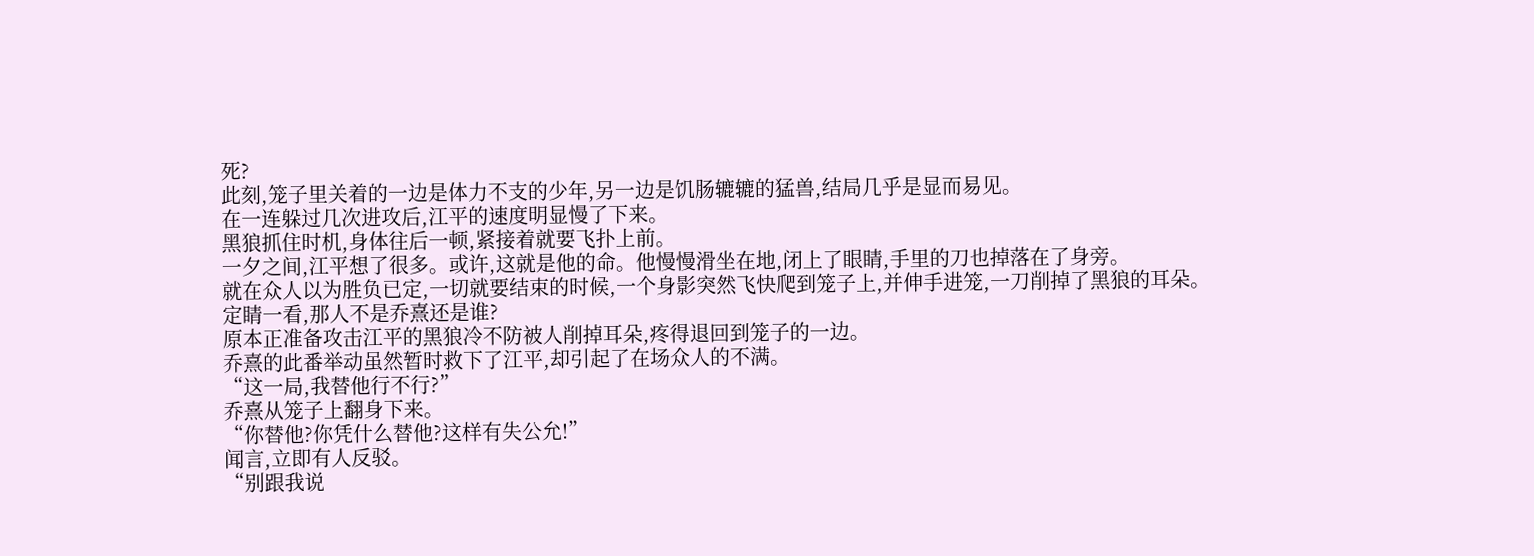死?
此刻,笼子里关着的一边是体力不支的少年,另一边是饥肠辘辘的猛兽,结局几乎是显而易见。
在一连躲过几次进攻后,江平的速度明显慢了下来。
黑狼抓住时机,身体往后一顿,紧接着就要飞扑上前。
一夕之间,江平想了很多。或许,这就是他的命。他慢慢滑坐在地,闭上了眼睛,手里的刀也掉落在了身旁。
就在众人以为胜负已定,一切就要结束的时候,一个身影突然飞快爬到笼子上,并伸手进笼,一刀削掉了黑狼的耳朵。
定睛一看,那人不是乔熹还是谁?
原本正准备攻击江平的黑狼冷不防被人削掉耳朵,疼得退回到笼子的一边。
乔熹的此番举动虽然暂时救下了江平,却引起了在场众人的不满。
“这一局,我替他行不行?”
乔熹从笼子上翻身下来。
“你替他?你凭什么替他?这样有失公允!”
闻言,立即有人反驳。
“别跟我说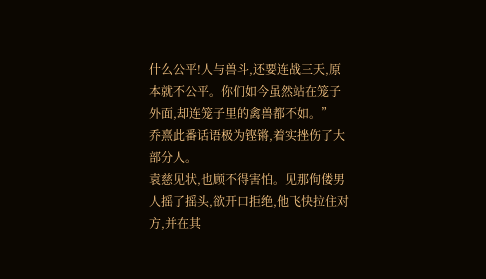什么公平!人与兽斗,还要连战三天,原本就不公平。你们如今虽然站在笼子外面,却连笼子里的禽兽都不如。”
乔熹此番话语极为铿锵,着实挫伤了大部分人。
袁慈见状,也顾不得害怕。见那佝偻男人摇了摇头,欲开口拒绝,他飞快拉住对方,并在其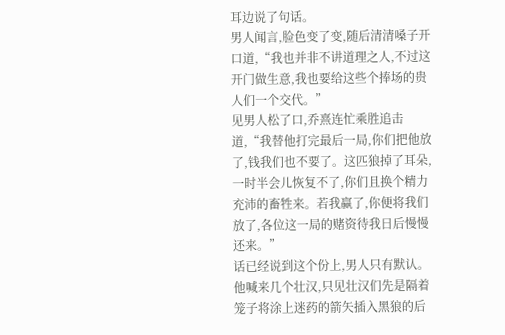耳边说了句话。
男人闻言,脸色变了变,随后清清嗓子开口道,“我也并非不讲道理之人,不过这开门做生意,我也要给这些个捧场的贵人们一个交代。”
见男人松了口,乔熹连忙乘胜追击道,“我替他打完最后一局,你们把他放了,钱我们也不要了。这匹狼掉了耳朵,一时半会儿恢复不了,你们且换个精力充沛的畜牲来。若我赢了,你便将我们放了,各位这一局的赌资待我日后慢慢还来。”
话已经说到这个份上,男人只有默认。他喊来几个壮汉,只见壮汉们先是隔着笼子将涂上迷药的箭矢插入黑狼的后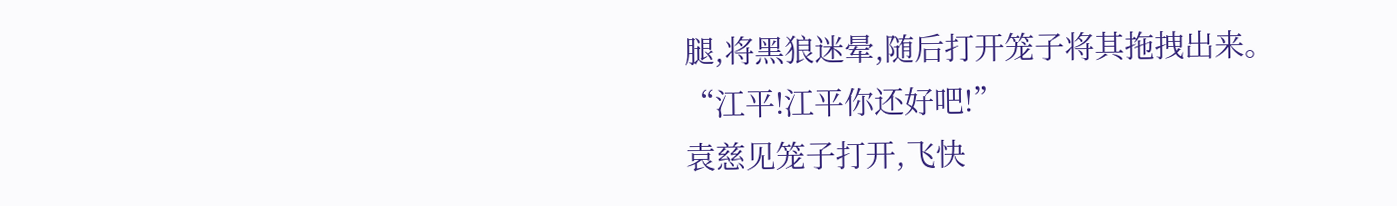腿,将黑狼迷晕,随后打开笼子将其拖拽出来。
“江平!江平你还好吧!”
袁慈见笼子打开,飞快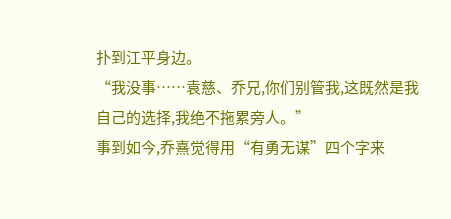扑到江平身边。
“我没事……袁慈、乔兄,你们别管我,这既然是我自己的选择,我绝不拖累旁人。”
事到如今,乔熹觉得用“有勇无谋”四个字来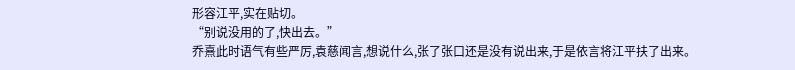形容江平,实在贴切。
“别说没用的了,快出去。”
乔熹此时语气有些严厉,袁慈闻言,想说什么,张了张口还是没有说出来,于是依言将江平扶了出来。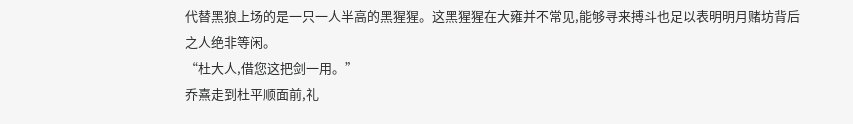代替黑狼上场的是一只一人半高的黑猩猩。这黑猩猩在大雍并不常见,能够寻来搏斗也足以表明明月赌坊背后之人绝非等闲。
“杜大人,借您这把剑一用。”
乔熹走到杜平顺面前,礼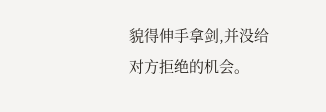貌得伸手拿剑,并没给对方拒绝的机会。